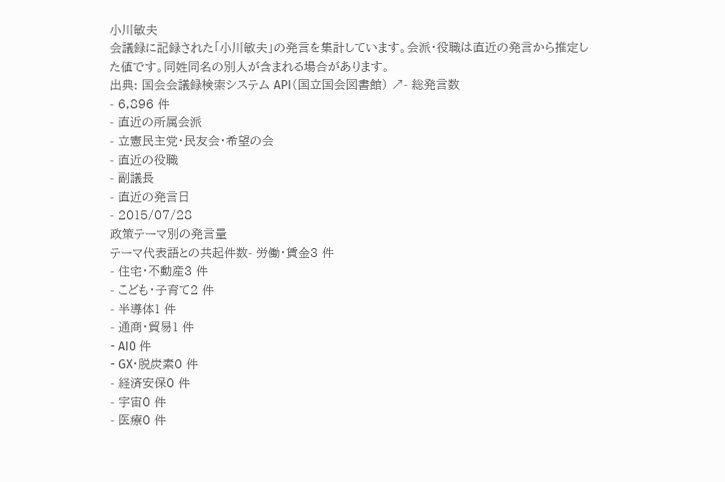小川敏夫
会議録に記録された「小川敏夫」の発言を集計しています。会派・役職は直近の発言から推定した値です。同姓同名の別人が含まれる場合があります。
出典: 国会会議録検索システム API(国立国会図書館) ↗- 総発言数
- 6,896 件
- 直近の所属会派
- 立憲民主党・民友会・希望の会
- 直近の役職
- 副議長
- 直近の発言日
- 2015/07/28
政策テーマ別の発言量
テーマ代表語との共起件数- 労働・賃金3 件
- 住宅・不動産3 件
- こども・子育て2 件
- 半導体1 件
- 通商・貿易1 件
- AI0 件
- GX・脱炭素0 件
- 経済安保0 件
- 宇宙0 件
- 医療0 件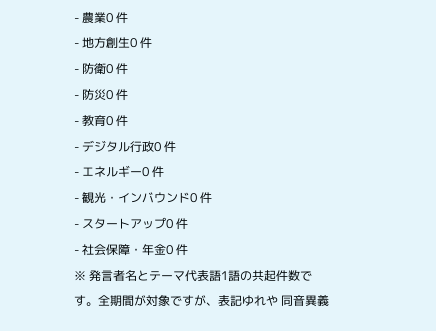- 農業0 件
- 地方創生0 件
- 防衛0 件
- 防災0 件
- 教育0 件
- デジタル行政0 件
- エネルギー0 件
- 観光・インバウンド0 件
- スタートアップ0 件
- 社会保障・年金0 件
※ 発言者名とテーマ代表語1語の共起件数です。全期間が対象ですが、表記ゆれや 同音異義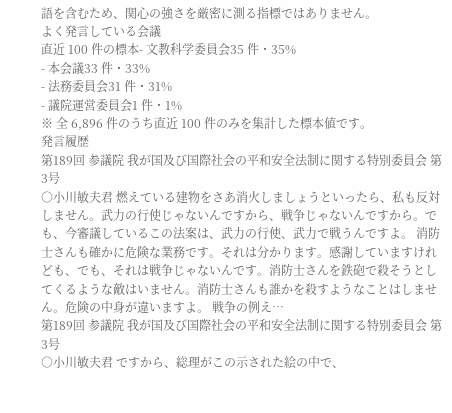語を含むため、関心の強さを厳密に測る指標ではありません。
よく発言している会議
直近 100 件の標本- 文教科学委員会35 件・35%
- 本会議33 件・33%
- 法務委員会31 件・31%
- 議院運営委員会1 件・1%
※ 全 6,896 件のうち直近 100 件のみを集計した標本値です。
発言履歴
第189回 参議院 我が国及び国際社会の平和安全法制に関する特別委員会 第3号
○小川敏夫君 燃えている建物をさあ消火しましょうといったら、私も反対しません。武力の行使じゃないんですから、戦争じゃないんですから。でも、今審議しているこの法案は、武力の行使、武力で戦うんですよ。 消防士さんも確かに危険な業務です。それは分かります。感謝していますけれども、でも、それは戦争じゃないんです。消防士さんを鉄砲で殺そうとしてくるような敵はいません。消防士さんも誰かを殺すようなことはしません。危険の中身が違いますよ。 戦争の例え…
第189回 参議院 我が国及び国際社会の平和安全法制に関する特別委員会 第3号
○小川敏夫君 ですから、総理がこの示された絵の中で、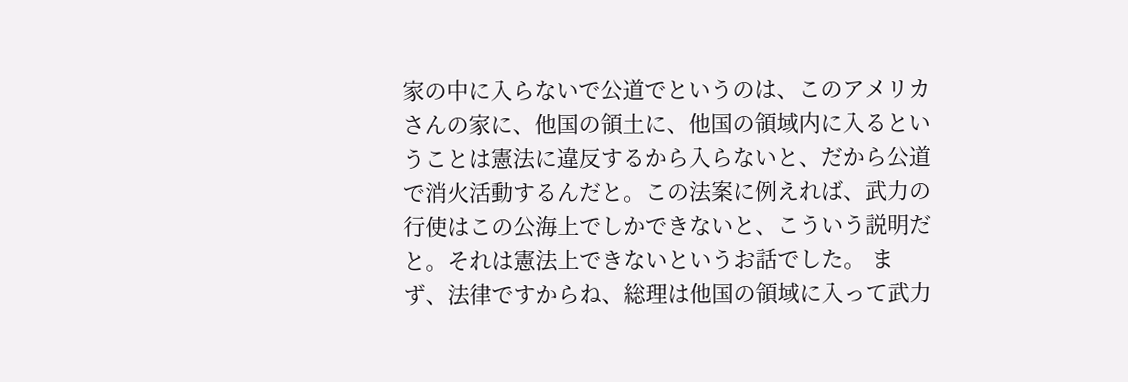家の中に入らないで公道でというのは、このアメリカさんの家に、他国の領土に、他国の領域内に入るということは憲法に違反するから入らないと、だから公道で消火活動するんだと。この法案に例えれば、武力の行使はこの公海上でしかできないと、こういう説明だと。それは憲法上できないというお話でした。 まず、法律ですからね、総理は他国の領域に入って武力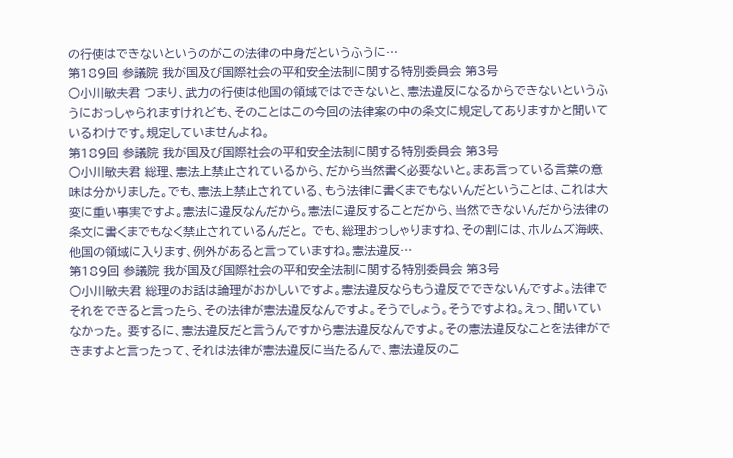の行使はできないというのがこの法律の中身だというふうに…
第189回 参議院 我が国及び国際社会の平和安全法制に関する特別委員会 第3号
○小川敏夫君 つまり、武力の行使は他国の領域ではできないと、憲法違反になるからできないというふうにおっしゃられますけれども、そのことはこの今回の法律案の中の条文に規定してありますかと聞いているわけです。規定していませんよね。
第189回 参議院 我が国及び国際社会の平和安全法制に関する特別委員会 第3号
○小川敏夫君 総理、憲法上禁止されているから、だから当然書く必要ないと。まあ言っている言葉の意味は分かりました。でも、憲法上禁止されている、もう法律に書くまでもないんだということは、これは大変に重い事実ですよ。憲法に違反なんだから。憲法に違反することだから、当然できないんだから法律の条文に書くまでもなく禁止されているんだと。 でも、総理おっしゃりますね、その割には、ホルムズ海峡、他国の領域に入ります、例外があると言っていますね。憲法違反…
第189回 参議院 我が国及び国際社会の平和安全法制に関する特別委員会 第3号
○小川敏夫君 総理のお話は論理がおかしいですよ。憲法違反ならもう違反でできないんですよ。法律でそれをできると言ったら、その法律が憲法違反なんですよ。そうでしょう。そうですよね。えっ、聞いていなかった。 要するに、憲法違反だと言うんですから憲法違反なんですよ。その憲法違反なことを法律ができますよと言ったって、それは法律が憲法違反に当たるんで、憲法違反のこ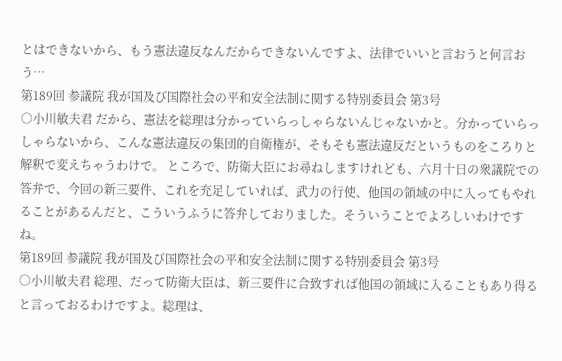とはできないから、もう憲法違反なんだからできないんですよ、法律でいいと言おうと何言おう…
第189回 参議院 我が国及び国際社会の平和安全法制に関する特別委員会 第3号
○小川敏夫君 だから、憲法を総理は分かっていらっしゃらないんじゃないかと。分かっていらっしゃらないから、こんな憲法違反の集団的自衛権が、そもそも憲法違反だというものをころりと解釈で変えちゃうわけで。 ところで、防衛大臣にお尋ねしますけれども、六月十日の衆議院での答弁で、今回の新三要件、これを充足していれば、武力の行使、他国の領域の中に入ってもやれることがあるんだと、こういうふうに答弁しておりました。そういうことでよろしいわけですね。
第189回 参議院 我が国及び国際社会の平和安全法制に関する特別委員会 第3号
○小川敏夫君 総理、だって防衛大臣は、新三要件に合致すれば他国の領域に入ることもあり得ると言っておるわけですよ。総理は、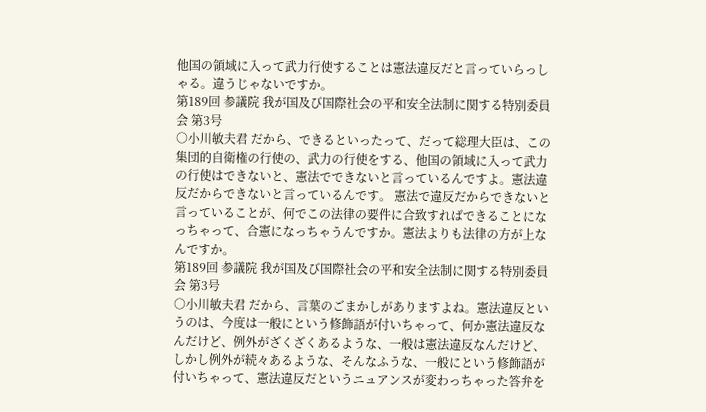他国の領域に入って武力行使することは憲法違反だと言っていらっしゃる。違うじゃないですか。
第189回 参議院 我が国及び国際社会の平和安全法制に関する特別委員会 第3号
○小川敏夫君 だから、できるといったって、だって総理大臣は、この集団的自衛権の行使の、武力の行使をする、他国の領域に入って武力の行使はできないと、憲法でできないと言っているんですよ。憲法違反だからできないと言っているんです。 憲法で違反だからできないと言っていることが、何でこの法律の要件に合致すればできることになっちゃって、合憲になっちゃうんですか。憲法よりも法律の方が上なんですか。
第189回 参議院 我が国及び国際社会の平和安全法制に関する特別委員会 第3号
○小川敏夫君 だから、言葉のごまかしがありますよね。憲法違反というのは、今度は一般にという修飾語が付いちゃって、何か憲法違反なんだけど、例外がざくざくあるような、一般は憲法違反なんだけど、しかし例外が続々あるような、そんなふうな、一般にという修飾語が付いちゃって、憲法違反だというニュアンスが変わっちゃった答弁を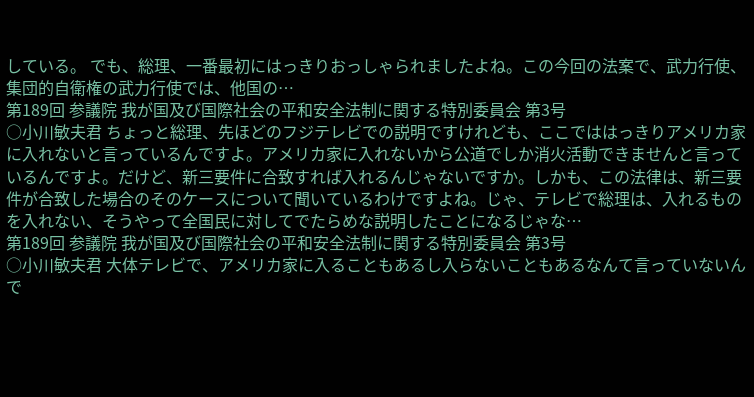している。 でも、総理、一番最初にはっきりおっしゃられましたよね。この今回の法案で、武力行使、集団的自衛権の武力行使では、他国の…
第189回 参議院 我が国及び国際社会の平和安全法制に関する特別委員会 第3号
○小川敏夫君 ちょっと総理、先ほどのフジテレビでの説明ですけれども、ここでははっきりアメリカ家に入れないと言っているんですよ。アメリカ家に入れないから公道でしか消火活動できませんと言っているんですよ。だけど、新三要件に合致すれば入れるんじゃないですか。しかも、この法律は、新三要件が合致した場合のそのケースについて聞いているわけですよね。じゃ、テレビで総理は、入れるものを入れない、そうやって全国民に対してでたらめな説明したことになるじゃな…
第189回 参議院 我が国及び国際社会の平和安全法制に関する特別委員会 第3号
○小川敏夫君 大体テレビで、アメリカ家に入ることもあるし入らないこともあるなんて言っていないんで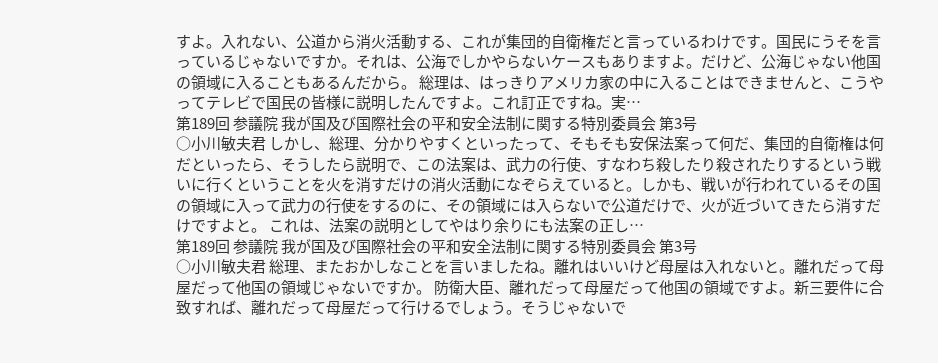すよ。入れない、公道から消火活動する、これが集団的自衛権だと言っているわけです。国民にうそを言っているじゃないですか。それは、公海でしかやらないケースもありますよ。だけど、公海じゃない他国の領域に入ることもあるんだから。 総理は、はっきりアメリカ家の中に入ることはできませんと、こうやってテレビで国民の皆様に説明したんですよ。これ訂正ですね。実…
第189回 参議院 我が国及び国際社会の平和安全法制に関する特別委員会 第3号
○小川敏夫君 しかし、総理、分かりやすくといったって、そもそも安保法案って何だ、集団的自衛権は何だといったら、そうしたら説明で、この法案は、武力の行使、すなわち殺したり殺されたりするという戦いに行くということを火を消すだけの消火活動になぞらえていると。しかも、戦いが行われているその国の領域に入って武力の行使をするのに、その領域には入らないで公道だけで、火が近づいてきたら消すだけですよと。 これは、法案の説明としてやはり余りにも法案の正し…
第189回 参議院 我が国及び国際社会の平和安全法制に関する特別委員会 第3号
○小川敏夫君 総理、またおかしなことを言いましたね。離れはいいけど母屋は入れないと。離れだって母屋だって他国の領域じゃないですか。 防衛大臣、離れだって母屋だって他国の領域ですよ。新三要件に合致すれば、離れだって母屋だって行けるでしょう。そうじゃないで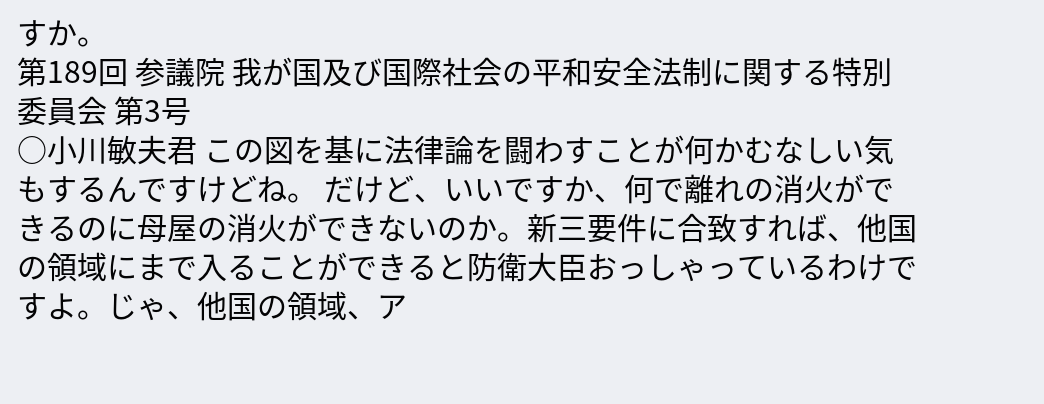すか。
第189回 参議院 我が国及び国際社会の平和安全法制に関する特別委員会 第3号
○小川敏夫君 この図を基に法律論を闘わすことが何かむなしい気もするんですけどね。 だけど、いいですか、何で離れの消火ができるのに母屋の消火ができないのか。新三要件に合致すれば、他国の領域にまで入ることができると防衛大臣おっしゃっているわけですよ。じゃ、他国の領域、ア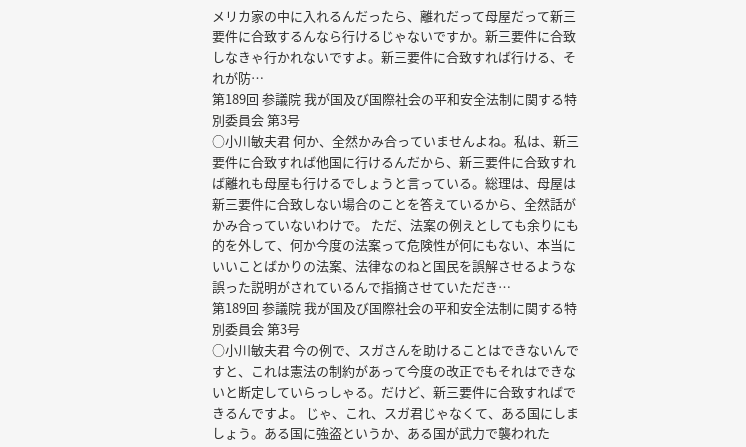メリカ家の中に入れるんだったら、離れだって母屋だって新三要件に合致するんなら行けるじゃないですか。新三要件に合致しなきゃ行かれないですよ。新三要件に合致すれば行ける、それが防…
第189回 参議院 我が国及び国際社会の平和安全法制に関する特別委員会 第3号
○小川敏夫君 何か、全然かみ合っていませんよね。私は、新三要件に合致すれば他国に行けるんだから、新三要件に合致すれば離れも母屋も行けるでしょうと言っている。総理は、母屋は新三要件に合致しない場合のことを答えているから、全然話がかみ合っていないわけで。 ただ、法案の例えとしても余りにも的を外して、何か今度の法案って危険性が何にもない、本当にいいことばかりの法案、法律なのねと国民を誤解させるような誤った説明がされているんで指摘させていただき…
第189回 参議院 我が国及び国際社会の平和安全法制に関する特別委員会 第3号
○小川敏夫君 今の例で、スガさんを助けることはできないんですと、これは憲法の制約があって今度の改正でもそれはできないと断定していらっしゃる。だけど、新三要件に合致すればできるんですよ。 じゃ、これ、スガ君じゃなくて、ある国にしましょう。ある国に強盗というか、ある国が武力で襲われた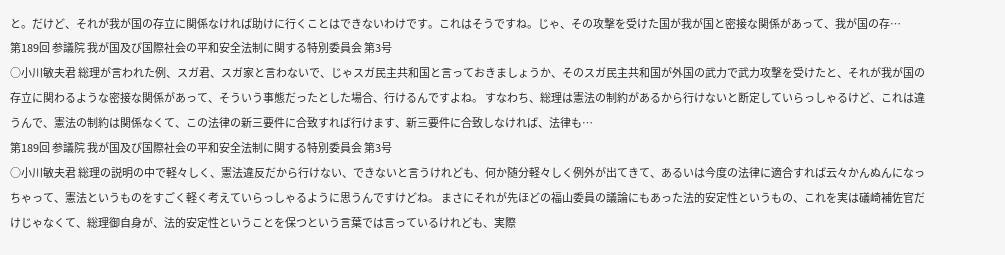と。だけど、それが我が国の存立に関係なければ助けに行くことはできないわけです。これはそうですね。じゃ、その攻撃を受けた国が我が国と密接な関係があって、我が国の存…
第189回 参議院 我が国及び国際社会の平和安全法制に関する特別委員会 第3号
○小川敏夫君 総理が言われた例、スガ君、スガ家と言わないで、じゃスガ民主共和国と言っておきましょうか、そのスガ民主共和国が外国の武力で武力攻撃を受けたと、それが我が国の存立に関わるような密接な関係があって、そういう事態だったとした場合、行けるんですよね。 すなわち、総理は憲法の制約があるから行けないと断定していらっしゃるけど、これは違うんで、憲法の制約は関係なくて、この法律の新三要件に合致すれば行けます、新三要件に合致しなければ、法律も…
第189回 参議院 我が国及び国際社会の平和安全法制に関する特別委員会 第3号
○小川敏夫君 総理の説明の中で軽々しく、憲法違反だから行けない、できないと言うけれども、何か随分軽々しく例外が出てきて、あるいは今度の法律に適合すれば云々かんぬんになっちゃって、憲法というものをすごく軽く考えていらっしゃるように思うんですけどね。 まさにそれが先ほどの福山委員の議論にもあった法的安定性というもの、これを実は礒崎補佐官だけじゃなくて、総理御自身が、法的安定性ということを保つという言葉では言っているけれども、実際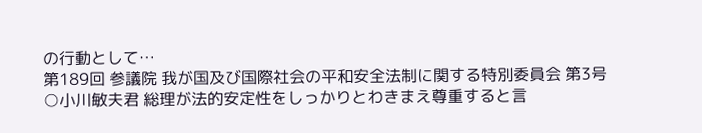の行動として…
第189回 参議院 我が国及び国際社会の平和安全法制に関する特別委員会 第3号
○小川敏夫君 総理が法的安定性をしっかりとわきまえ尊重すると言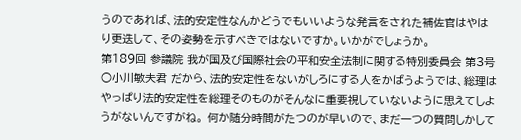うのであれば、法的安定性なんかどうでもいいような発言をされた補佐官はやはり更迭して、その姿勢を示すべきではないですか。いかがでしょうか。
第189回 参議院 我が国及び国際社会の平和安全法制に関する特別委員会 第3号
○小川敏夫君 だから、法的安定性をないがしろにする人をかばうようでは、総理はやっぱり法的安定性を総理そのものがそんなに重要視していないように思えてしようがないんですがね。 何か随分時間がたつのが早いので、まだ一つの質問しかして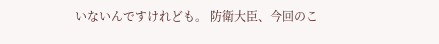いないんですけれども。 防衛大臣、今回のこ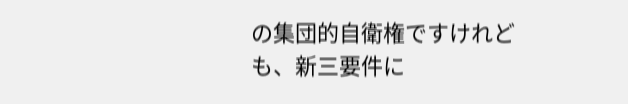の集団的自衛権ですけれども、新三要件に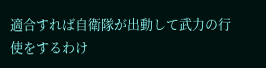適合すれば自衛隊が出動して武力の行使をするわけ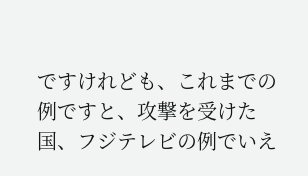ですけれども、これまでの例ですと、攻撃を受けた国、フジテレビの例でいえ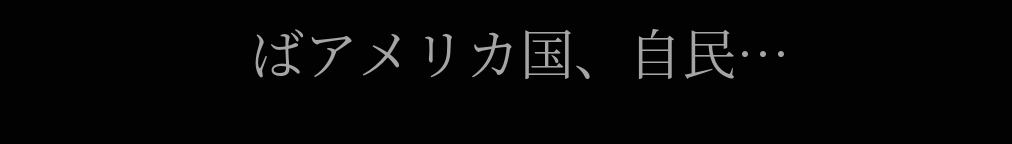ばアメリカ国、自民…